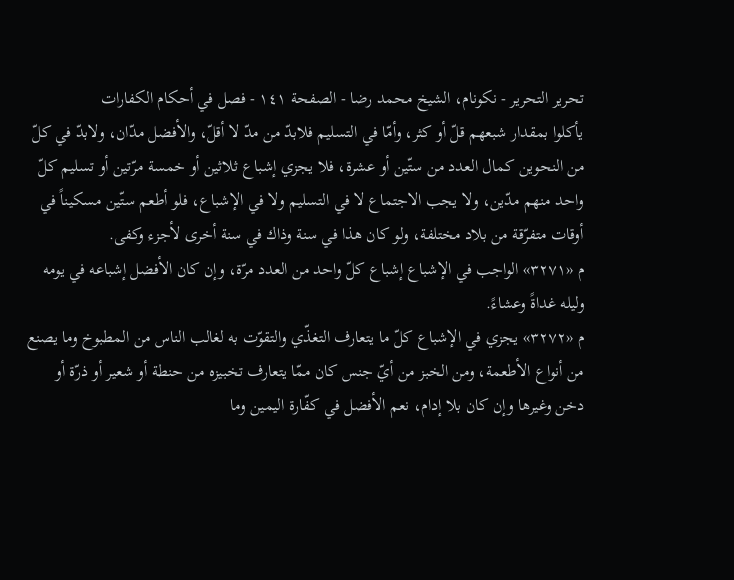تحرير التحرير - نکونام، الشيخ محمد رضا - الصفحة ١٤١ - فصل في أحكام الكفارات
يأكلوا بمقدار شبعهم قلّ أو كثر، وأمّا في التسليم فلابدّ من مدّ لا أقلّ، والأفضل مدّان، ولابدّ في كلّ من النحوين كمال العدد من ستّين أو عشرة، فلا يجزي إشباع ثلاثين أو خمسة مرّتين أو تسليم كلّ واحد منهم مدّين، ولا يجب الاجتماع لا في التسليم ولا في الإشباع، فلو أطعم ستّين مسكيناً في أوقات متفرّقة من بلاد مختلفة، ولو كان هذا في سنة وذاك في سنة أخرى لأجزء وكفى.
م «٣٢٧١» الواجب في الإشباع إشباع كلّ واحد من العدد مرّة، وإن كان الأفضل إشباعه في يومه وليله غداةً وعشاءً.
م «٣٢٧٢» يجزي في الإشباع كلّ ما يتعارف التغذّي والتقوّت به لغالب الناس من المطبوخ وما يصنع من أنواع الأطعمة، ومن الخبز من أيّ جنس كان ممّا يتعارف تخبيزه من حنطة أو شعير أو ذرّة أو دخن وغيرها وإن كان بلا إدام، نعم الأفضل في كفّارة اليمين وما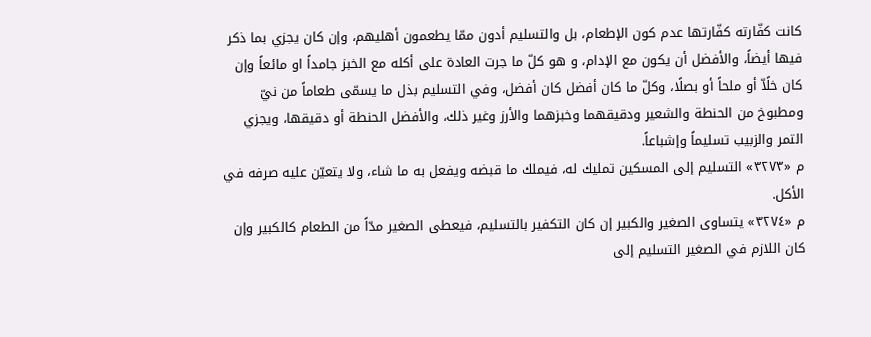كانت كفّارته كفّارتها عدم كون الإطعام، بل والتسليم أدون ممّا يطعمون أهليهم، وإن كان يجزي بما ذكر فيها أيضاً، والأفضل أن يكون مع الإدام، و هو كلّ ما جرت العادة على أكله مع الخبز جامداً او مائعاً وإن كان خلًاّ أو ملحاً أو بصلًا، وكلّ ما كان أفضل كان أفضل، وفي التسليم بذل ما يسمّى طعاماً من نيّ ومطبوخ من الحنطة والشعير ودقيقهما وخبزهما والأرز وغير ذلك، والأفضل الحنطة أو دقيقها، ويجزي التمر والزبيب تسليماً وإشباعاً.
م «٣٢٧٣» التسليم إلى المسكين تمليك له، فيملك ما قبضه ويفعل به ما شاء، ولا يتعيّن عليه صرفه في الأكل.
م «٣٢٧٤» يتساوى الصغير والكبير إن كان التكفير بالتسليم، فيعطى الصغير مدّاً من الطعام كالكبير وإن كان اللازم في الصغير التسليم إلى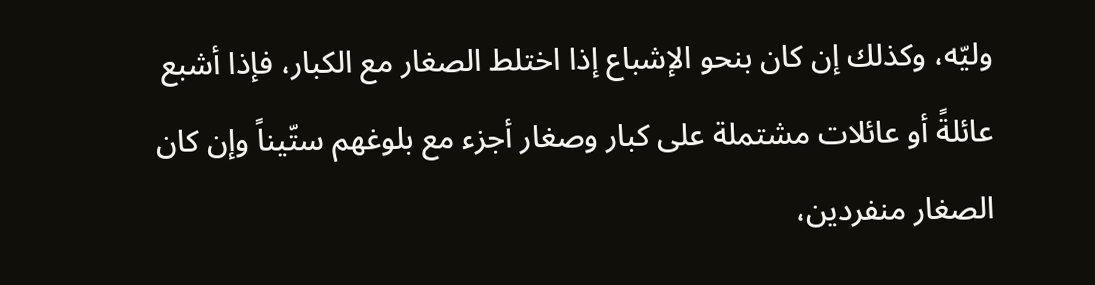وليّه، وكذلك إن كان بنحو الإشباع إذا اختلط الصغار مع الكبار، فإذا أشبع عائلةً أو عائلات مشتملة على كبار وصغار أجزء مع بلوغهم ستّيناً وإن كان الصغار منفردين،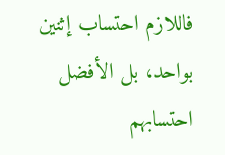فاللازم احتساب إثنين بواحد، بل الأفضل احتسابهم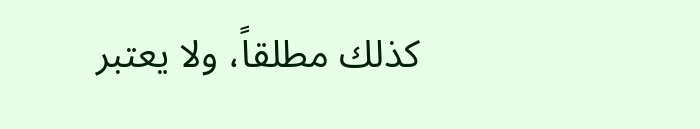كذلك مطلقاً، ولا يعتبر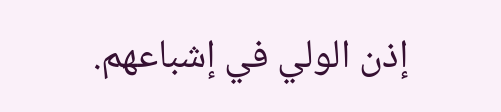إذن الولي في إشباعهم.